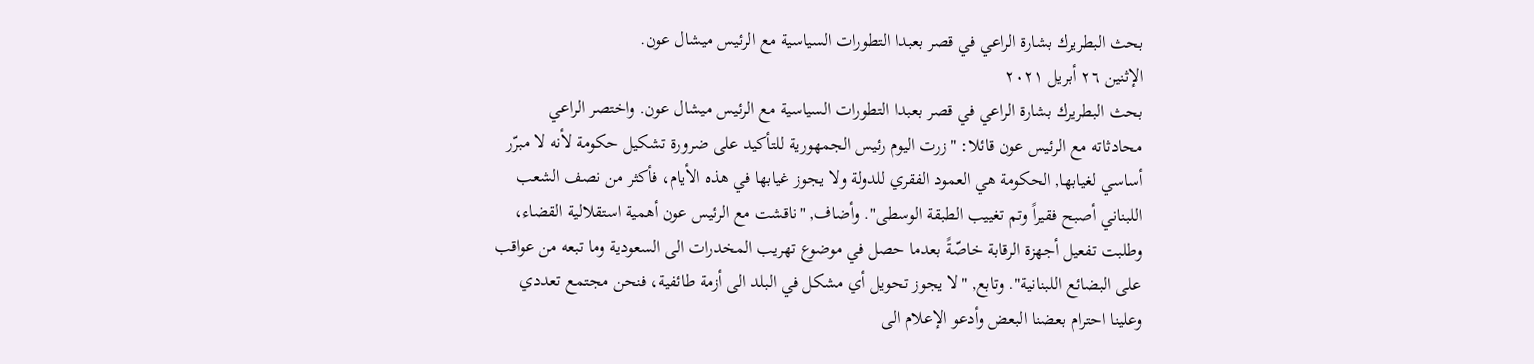بحث البطريرك بشارة الراعي في قصر بعبدا التطورات السياسية مع الرئيس ميشال عون.
الإثنين ٢٦ أبريل ٢٠٢١
بحث البطريرك بشارة الراعي في قصر بعبدا التطورات السياسية مع الرئيس ميشال عون. واختصر الراعي محادثاته مع الرئيس عون قائلا: "زرت اليوم رئيس الجمهورية للتأكيد على ضرورة تشكيل حكومة لأنه لا مبرّر أساسي لغيابها, الحكومة هي العمود الفقري للدولة ولا يجوز غيابها في هذه الأيام، فأكثر من نصف الشعب اللبناني أصبح فقيراً وتم تغييب الطبقة الوسطى". وأضاف, "ناقشت مع الرئيس عون أهمية استقلالية القضاء، وطلبت تفعيل أجهزة الرقابة خاصّةً بعدما حصل في موضوع تهريب المخدرات الى السعودية وما تبعه من عواقب على البضائع اللبنانية". وتابع, "لا يجوز تحويل أي مشكل في البلد الى أزمة طائفية، فنحن مجتمع تعددي وعلينا احترام بعضنا البعض وأدعو الإعلام الى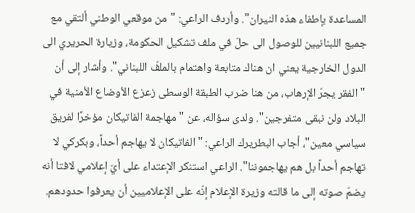المساعدة بإطفاء هذه النيران". وأردف الراعي: "من موقعي الوطني ألتقي مع جميع اللبنانيين للوصول الى حلّ في ملف تشكيل الحكومة، وزيارة الحريري الى الدول الخارجية يعني ان هناك متابعة واهتمام بالملفّ اللبناني". وأشار إلى أن "الفقر يجرّ الإرهاب، من هنا ضرب الطبقة الوسطى زعزع الأوضاع الأمنية في البلاد ولن نبقى متفرجين". ولدى سؤاله، عن "مهاجمة الفاتيكان مؤخرًا لفريق سياسي معين"، أجاب البطريرك الراعي: "الفاتيكان لا يهاجم أحداً، وبكركي لا تهاجم أحداً بل هم يهاجموننا". الراعي استنكر الإعتداء على أيّ إعلامي لافتا أنه يضمّ صوته إلى ما قالته وزيرة الإعلام إنّه على الإعلاميين أن يعرفوا حدودهم.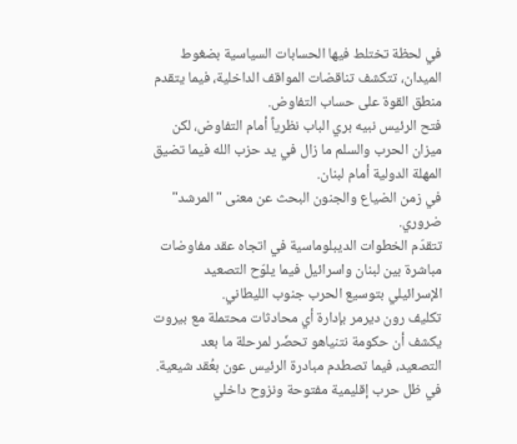في لحظة تختلط فيها الحسابات السياسية بضغوط الميدان، تتكشف تناقضات المواقف الداخلية، فيما يتقدم منطق القوة على حساب التفاوض.
فتح الرئيس نبيه بري الباب نظرياً أمام التفاوض، لكن ميزان الحرب والسلم ما زال في يد حزب الله فيما تضيق المهلة الدولية أمام لبنان.
في زمن الضياع والجنون البحث عن معنى "المرشد" ضروري.
تتقدّم الخطوات الديبلوماسية في اتجاه عقد مفاوضات مباشرة بين لبنان واسرائيل فيما يلوّح التصعيد الإسرائيلي بتوسيع الحرب جنوب الليطاني.
تكليف رون ديرمر بإدارة أي محادثات محتملة مع بيروت يكشف أن حكومة نتنياهو تحضّر لمرحلة ما بعد التصعيد، فيما تصطدم مبادرة الرئيس عون بعُقد شيعية.
في ظل حرب إقليمية مفتوحة ونزوح داخلي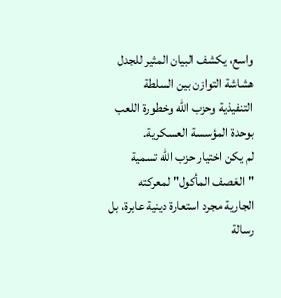واسع، يكشف البيان المثير للجدل هشاشة التوازن بين السلطة التنفيذية وحزب الله وخطورة اللعب بوحدة المؤسسة العسكرية.
لم يكن اختيار حزب الله تسمية "العَصف المأكول" لمعركته الجارية مجرد استعارة دينية عابرة، بل رسالة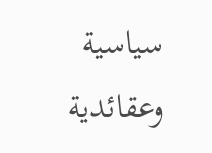سياسية وعقائدية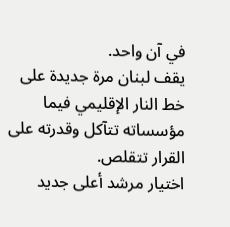في آن واحد.
يقف لبنان مرة جديدة على خط النار الإقليمي فيما مؤسساته تتآكل وقدرته على القرار تتقلص.
اختيار مرشد أعلى جديد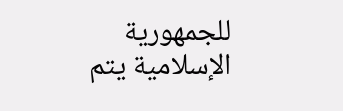للجمهورية الإسلامية يتم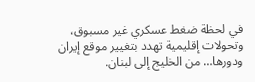في لحظة ضغط عسكري غير مسبوق، وتحولات إقليمية تهدد بتغيير موقع إيران ودورها… من الخليج إلى لبنان.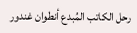رحل الكاتب المُبدع أنطوان غندور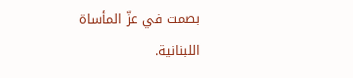بصمت في عزّ المأساة اللبنانية.